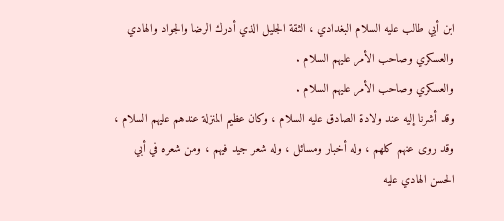ابن أبي طالب عليه السلام البغدادي ، الثقة الجليل الذي أدرك الرضا والجواد والهادي
والعسكري وصاحب الأمر عليهم السلام .
والعسكري وصاحب الأمر عليهم السلام .
وقد أشرنا إليه عند ولادة الصادق عليه السلام ، وكان عظيم المنزلة عندهم عليهم السلام ،
وقد روى عنهم كلهم ، وله أخبار ومسائل ، وله شعر جيد فيهم ، ومن شعره في أبي
الحسن الهادي عليه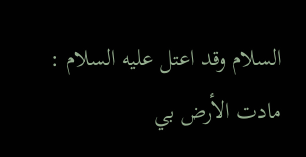السلام وقد اعتل عليه السلام :
مادت الأرض بي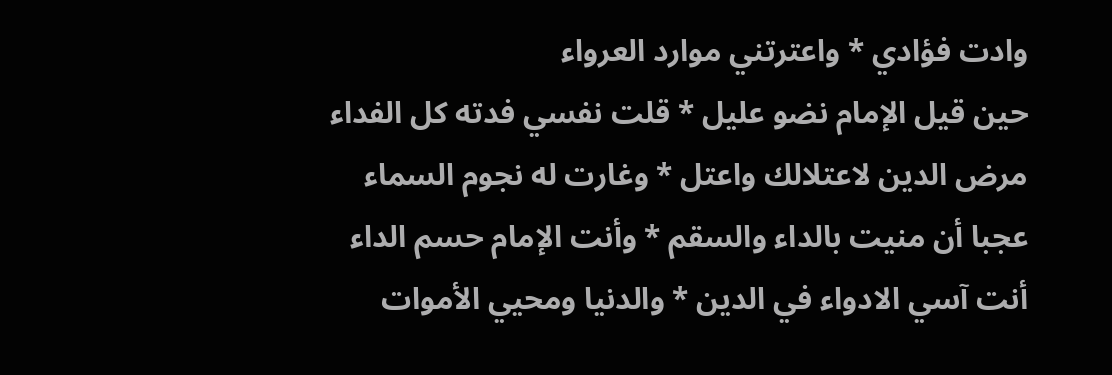وادت فؤادي * واعترتني موارد العرواء
حين قيل الإمام نضو عليل * قلت نفسي فدته كل الفداء
مرض الدين لاعتلالك واعتل * وغارت له نجوم السماء
عجبا أن منيت بالداء والسقم * وأنت الإمام حسم الداء
أنت آسي الادواء في الدين * والدنيا ومحيي الأموات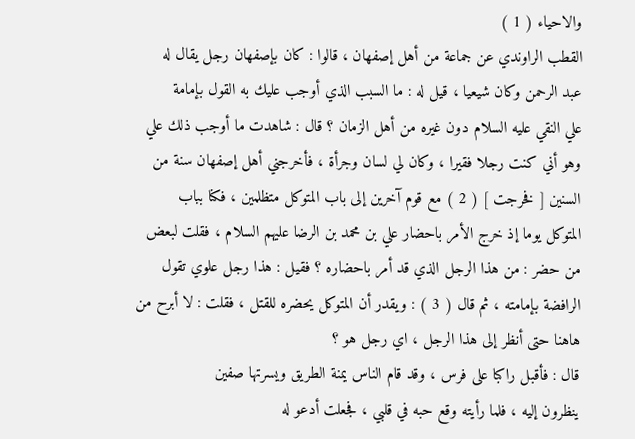والاحياء ( 1 )
القطب الراوندي عن جماعة من أهل إصفهان ، قالوا : كان بإصفهان رجل يقال له
عبد الرحمن وكان شيعيا ، قيل له : ما السبب الذي أوجب عليك به القول بإمامة
علي النقي عليه السلام دون غيره من أهل الزمان ؟ قال : شاهدت ما أوجب ذلك علي
وهو أني كنت رجلا فقيرا ، وكان لي لسان وجرأة ، فأخرجني أهل إصفهان سنة من
السنين [ فخرجت ] ( 2 ) مع قوم آخرين إلى باب المتوكل متظلمين ، فكنا بباب
المتوكل يوما إذ خرج الأمر باحضار علي بن محمد بن الرضا عليهم السلام ، فقلت لبعض
من حضر : من هذا الرجل الذي قد أمر باحضاره ؟ فقيل : هذا رجل علوي تقول
الرافضة بإمامته ، ثم قال ( 3 ) : ويقدر أن المتوكل يحضره للقتل ، فقلت : لا أبرح من
هاهنا حتى أنظر إلى هذا الرجل ، اي رجل هو ؟
قال : فأقبل راكبا على فرس ، وقد قام الناس يمنة الطريق ويسرتها صفين
ينظرون إليه ، فلما رأيته وقع حبه في قلبي ، فجعلت أدعو له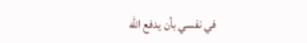في نفسي بأن يدفع الله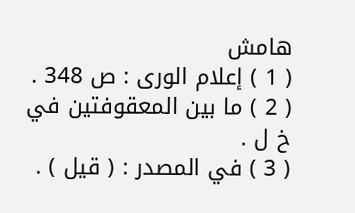هامش
( 1 ) إعلام الورى : ص 348 .
( 2 ) ما بين المعقوفتين في خ ل .
( 3 ) في المصدر : ( قيل ) .